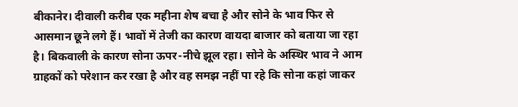बीकानेर। दीवाली करीब एक महीना शेष बचा है और सोने के भाव फिर से आसमान छूने लगे हैं। भावों में तेजी का कारण वायदा बाजार को बताया जा रहा है। बिकवाली के कारण सोना ऊपर-नीचे झूल रहा। सोने के अस्थिर भाव ने आम ग्राहकों को परेशान कर रखा है और वह समझ नहीं पा रहे कि सोना कहां जाकर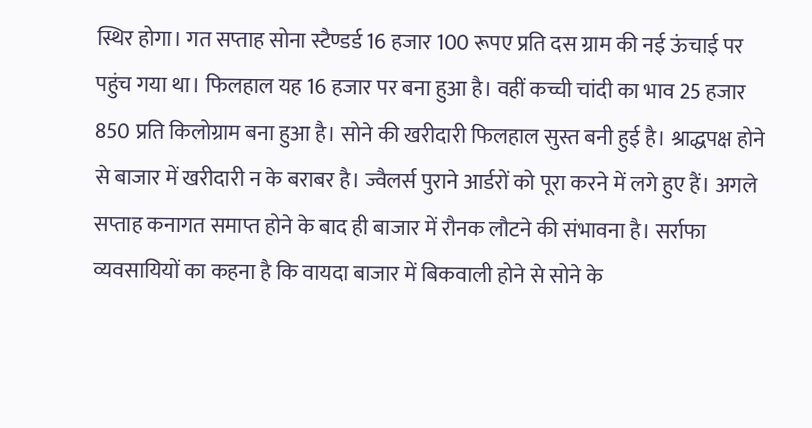स्थिर होगा। गत सप्ताह सोना स्टैण्डर्ड 16 हजार 100 रूपए प्रति दस ग्राम की नई ऊंचाई पर पहुंच गया था। फिलहाल यह 16 हजार पर बना हुआ है। वहीं कच्ची चांदी का भाव 25 हजार 850 प्रति किलोग्राम बना हुआ है। सोने की खरीदारी फिलहाल सुस्त बनी हुई है। श्राद्धपक्ष होने से बाजार में खरीदारी न के बराबर है। ज्वैलर्स पुराने आर्डरों को पूरा करने में लगे हुए हैं। अगले सप्ताह कनागत समाप्त होने के बाद ही बाजार में रौनक लौटने की संभावना है। सर्राफा व्यवसायियों का कहना है कि वायदा बाजार में बिकवाली होने से सोने के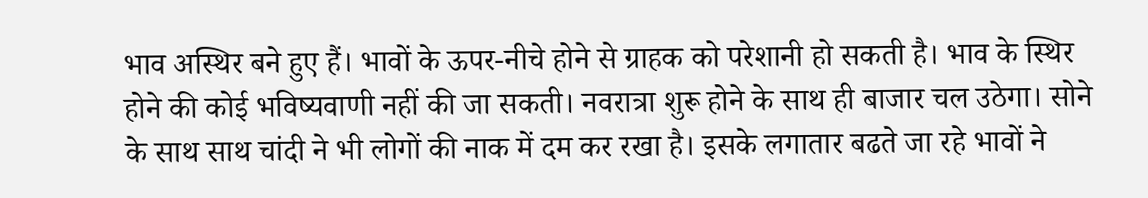भाव अस्थिर बने हुए हैं। भावों के ऊपर-नीचे होने से ग्राहक को परेशानी हो सकती है। भाव के स्थिर होने की कोई भविष्यवाणी नहीं की जा सकती। नवरात्रा शुरू होने के साथ ही बाजार चल उठेगा। सोने के साथ साथ चांदी ने भी लोगों की नाक में दम कर रखा है। इसके लगातार बढते जा रहे भावों ने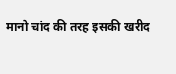मानो चांद की तरह इसकी खरीद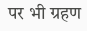पर भी ग्रहण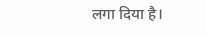लगा दिया है।